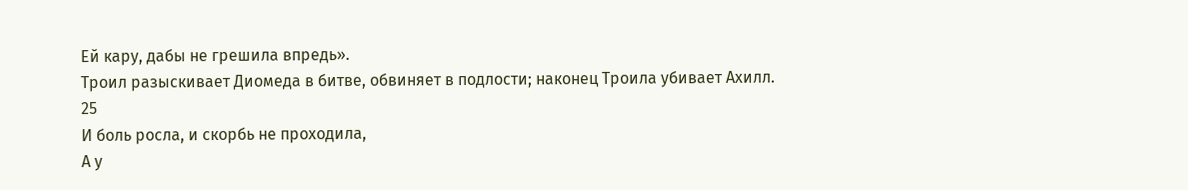Ей кару, дабы не грешила впредь».
Троил разыскивает Диомеда в битве, обвиняет в подлости; наконец Троила убивает Ахилл.
25
И боль росла, и скорбь не проходила,
А у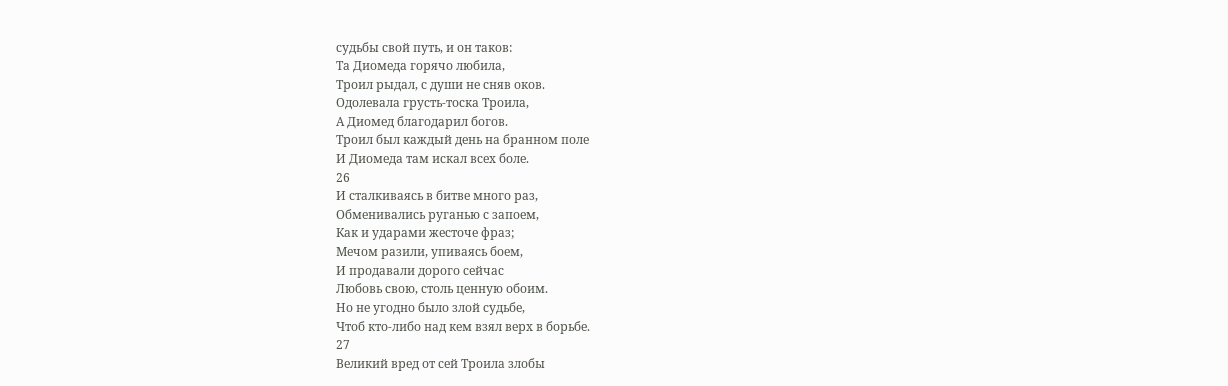судьбы свой путь, и он таков:
Та Диомеда горячо любила,
Троил рыдал, с души не сняв оков.
Одолевала грусть-тоска Троила,
А Диомед благодарил богов.
Троил был каждый день на бранном поле
И Диомеда там искал всех боле.
26
И сталкиваясь в битве много раз,
Обменивались руганью с запоем,
Как и ударами жесточе фраз;
Мечом разили, упиваясь боем,
И продавали дорого сейчас
Любовь свою, столь ценную обоим.
Но не угодно было злой судьбе,
Чтоб кто-либо над кем взял верх в борьбе.
27
Великий вред от сей Троила злобы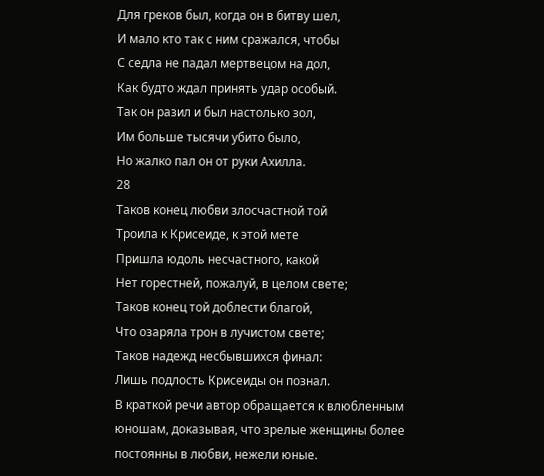Для греков был, когда он в битву шел,
И мало кто так с ним сражался, чтобы
С седла не падал мертвецом на дол,
Как будто ждал принять удар особый.
Так он разил и был настолько зол,
Им больше тысячи убито было,
Но жалко пал он от руки Ахилла.
28
Таков конец любви злосчастной той
Троила к Крисеиде, к этой мете
Пришла юдоль несчастного, какой
Нет горестней, пожалуй, в целом свете;
Таков конец той доблести благой,
Что озаряла трон в лучистом свете;
Таков надежд несбывшихся финал:
Лишь подлость Крисеиды он познал.
В краткой речи автор обращается к влюбленным юношам, доказывая, что зрелые женщины более постоянны в любви, нежели юные.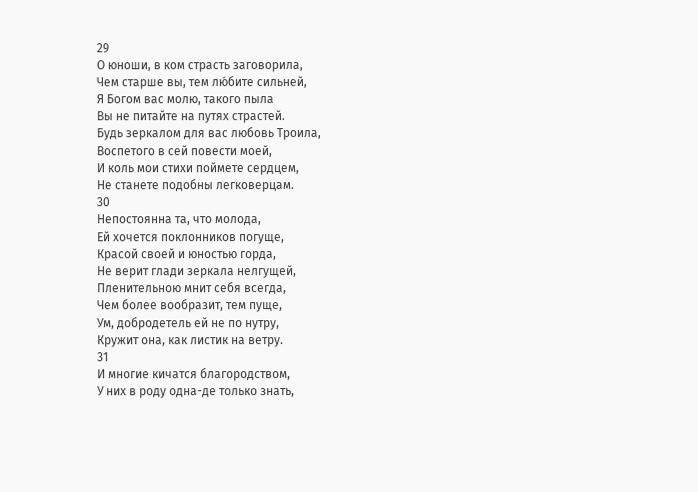29
О юноши, в ком страсть заговорила,
Чем старше вы, тем лю́бите сильней,
Я Богом вас молю, такого пыла
Вы не питайте на путях страстей.
Будь зеркалом для вас любовь Троила,
Воспетого в сей повести моей,
И коль мои стихи поймете сердцем,
Не станете подобны легковерцам.
30
Непостоянна та, что молода,
Ей хочется поклонников погуще,
Красой своей и юностью горда,
Не верит глади зеркала нелгущей,
Пленительною мнит себя всегда,
Чем более вообразит, тем пуще,
Ум, добродетель ей не по нутру,
Кружит она, как листик на ветру.
31
И многие кичатся благородством,
У них в роду одна-де только знать,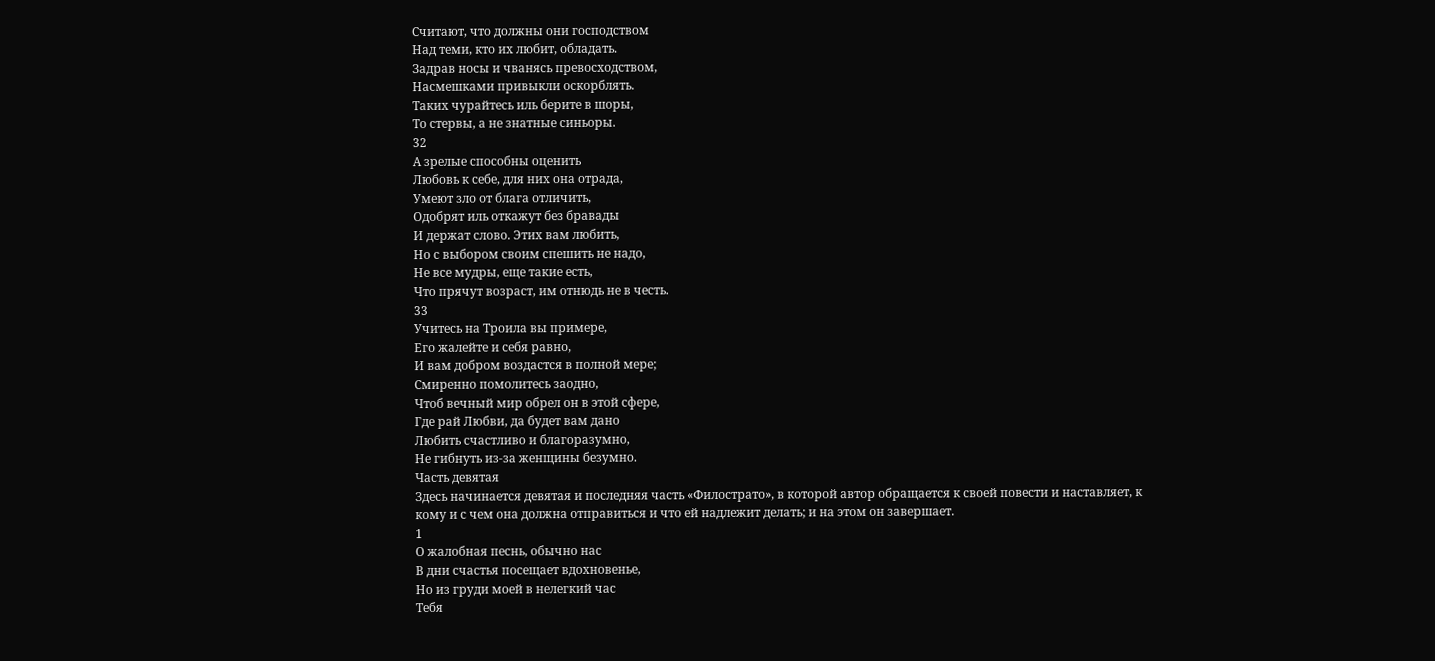Считают, что должны они господством
Над теми, кто их любит, обладать.
Задрав носы и чванясь превосходством,
Насмешками привыкли оскорблять.
Таких чурайтесь иль берите в шоры,
То стервы, а не знатные синьоры.
32
А зрелые способны оценить
Любовь к себе, для них она отрада,
Умеют зло от блага отличить,
Одобрят иль откажут без бравады
И держат слово. Этих вам любить,
Но с выбором своим спешить не надо,
Не все мудры, еще такие есть,
Что прячут возраст, им отнюдь не в честь.
33
Учитесь на Троила вы примере,
Его жалейте и себя равно,
И вам добром воздастся в полной мере;
Смиренно помолитесь заодно,
Чтоб вечный мир обрел он в этой сфере,
Где рай Любви, да будет вам дано
Любить счастливо и благоразумно,
Не гибнуть из-за женщины безумно.
Часть девятая
Здесь начинается девятая и последняя часть «Филострато», в которой автор обращается к своей повести и наставляет, к кому и с чем она должна отправиться и что ей надлежит делать; и на этом он завершает.
1
О жалобная песнь, обычно нас
В дни счастья посещает вдохновенье,
Но из груди моей в нелегкий час
Тебя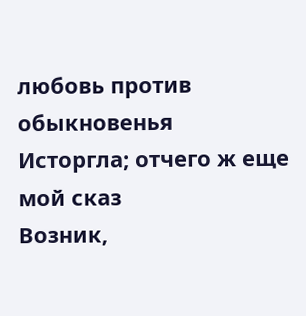любовь против обыкновенья
Исторгла; отчего ж еще мой сказ
Возник,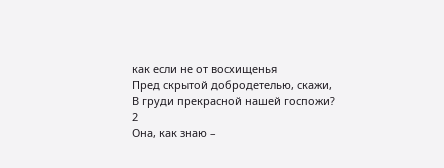как если не от восхищенья
Пред скрытой добродетелью, скажи,
В груди прекрасной нашей госпожи?
2
Она, как знаю –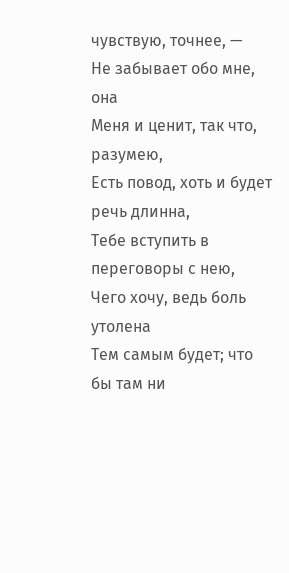чувствую, точнее, —
Не забывает обо мне, она
Меня и ценит, так что, разумею,
Есть повод, хоть и будет речь длинна,
Тебе вступить в переговоры с нею,
Чего хочу, ведь боль утолена
Тем самым будет; что бы там ни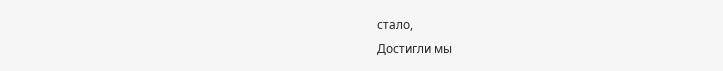стало,
Достигли мы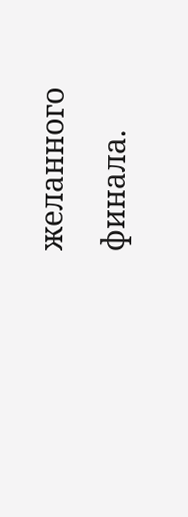желанного финала.